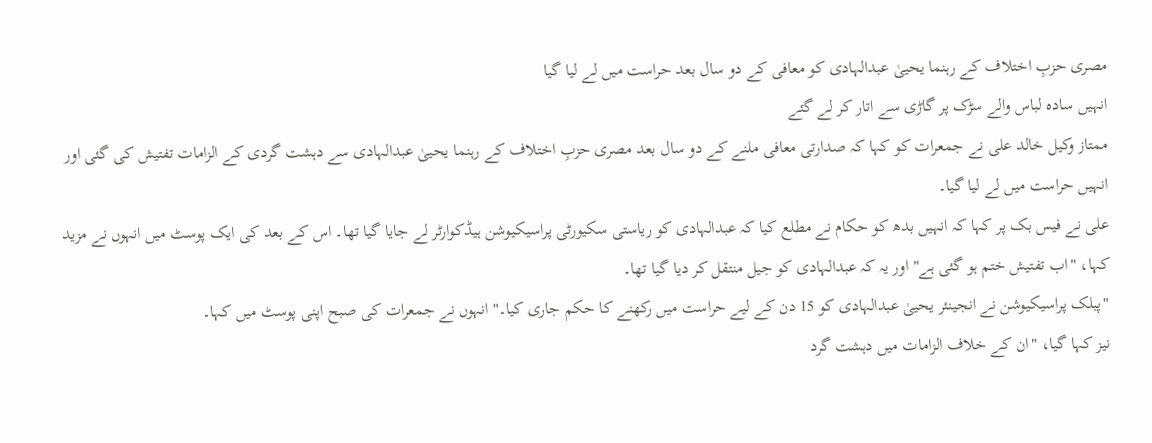مصری حزبِ اختلاف کے رہنما یحییٰ عبدالہادی کو معافی کے دو سال بعد حراست میں لے لیا گیا
انہیں سادہ لباس والے سڑک پر گاڑی سے اتار کر لے گئے
ممتاز وکیل خالد علی نے جمعرات کو کہا کہ صدارتی معافی ملنے کے دو سال بعد مصری حزبِ اختلاف کے رہنما یحییٰ عبدالہادی سے دہشت گردی کے الزامات تفتیش کی گئی اور انہیں حراست میں لے لیا گیا۔
علی نے فیس بک پر کہا کہ انہیں بدھ کو حکام نے مطلع کیا کہ عبدالہادی کو ریاستی سکیورٹی پراسیکیوشن ہیڈکوارٹر لے جایا گیا تھا۔ اس کے بعد کی ایک پوسٹ میں انہوں نے مزید کہا، "اب تفتیش ختم ہو گئی ہے" اور یہ کہ عبدالہادی کو جیل منتقل کر دیا گیا تھا۔
"پبلک پراسیکیوشن نے انجینئر یحییٰ عبدالہادی کو 15 دن کے لیے حراست میں رکھنے کا حکم جاری کیا۔" انہوں نے جمعرات کی صبح اپنی پوسٹ میں کہا۔
نیز کہا گیا، "ان کے خلاف الزامات میں دہشت گرد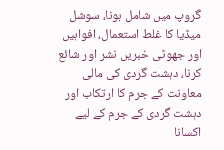گروپ میں شامل ہونا، سوشل میڈیا کا غلط استعمال، افواہیں اور جھوٹی خبریں نشر اور شائع کرنا، دہشت گردی کی مالی معاونت کے جرم کا ارتکاب اور دہشت گردی کے جرم کے لیے اکسانا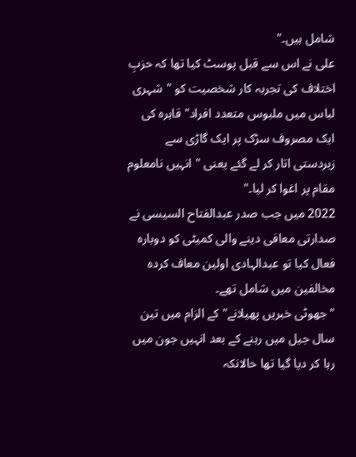شامل ہیں۔"
علی نے اس سے قبل پوسٹ کیا تھا کہ حزبِ اختلاف کی تجربہ کار شخصیت کو "شہری لباس میں ملبوس متعدد افراد" قاہرہ کی ایک مصروف سڑک پر ایک گاڑی سے زبردستی اتار کر لے گئے یعنی "انہیں نامعلوم مقام پر اغوا کر لیا۔"
2022 میں جب صدر عبدالفتاح السیسی نے صدارتی معافی دینے والی کمیٹی کو دوبارہ فعال کیا تو عبدالہادی اولین معاف کردہ مخالفین میں شامل تھے۔
"جھوٹی خبریں پھیلانے" کے الزام میں تین سال جیل میں رہنے کے بعد انہیں جون میں رہا کر دیا گیا تھا حالانکہ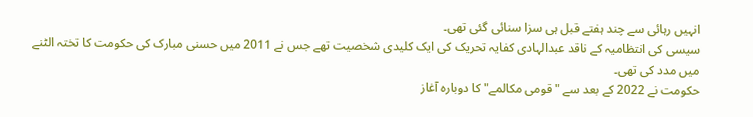انہیں رہائی سے چند ہفتے قبل ہی سزا سنائی گئی تھی۔
سیسی کی انتظامیہ کے ناقد عبدالہادی کفایہ تحریک کی ایک کلیدی شخصیت تھے جس نے 2011 میں حسنی مبارک کی حکومت کا تختہ الٹنے میں مدد کی تھی۔
حکومت نے 2022 کے بعد سے "قومی مکالمے" کا دوبارہ آغاز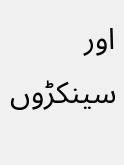اور سینکڑوں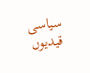سیاسی قیدیوں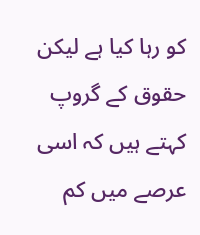کو رہا کیا ہے لیکن حقوق کے گروپ کہتے ہیں کہ اسی عرصے میں کم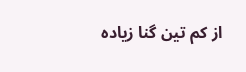از کم تین گنا زیادہ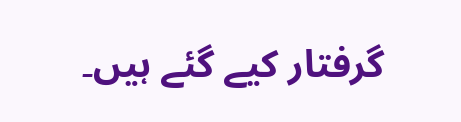گرفتار کیے گئے ہیں۔